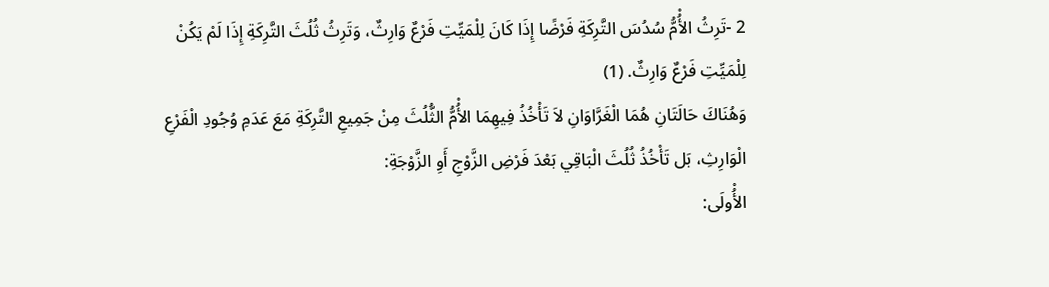2 -تَرِثُ الأُْمُّ سُدُسَ التَّرِكَةِ فَرْضًا إِذَا كَانَ لِلْمَيِّتِ فَرْعٌ وَارِثٌ، وَتَرِثُ ثُلُثَ التَّرِكَةِ إِذَا لَمْ يَكُنْ لِلْمَيِّتِ فَرْعٌ وَارِثٌ. (1)
وَهُنَاكَ حَالَتَانِ هُمَا الْغَرَّاوَانِ لاَ تَأْخُذُ فِيهِمَا الأُْمُّ الثُّلُثَ مِنْ جَمِيعِ التَّرِكَةِ مَعَ عَدَمِ وُجُودِ الْفَرْعِ الْوَارِثِ، بَل تَأْخُذُ ثُلُثَ الْبَاقِي بَعْدَ فَرْضِ الزَّوْجِ أَوِ الزَّوْجَةِ:
الأُْولَى: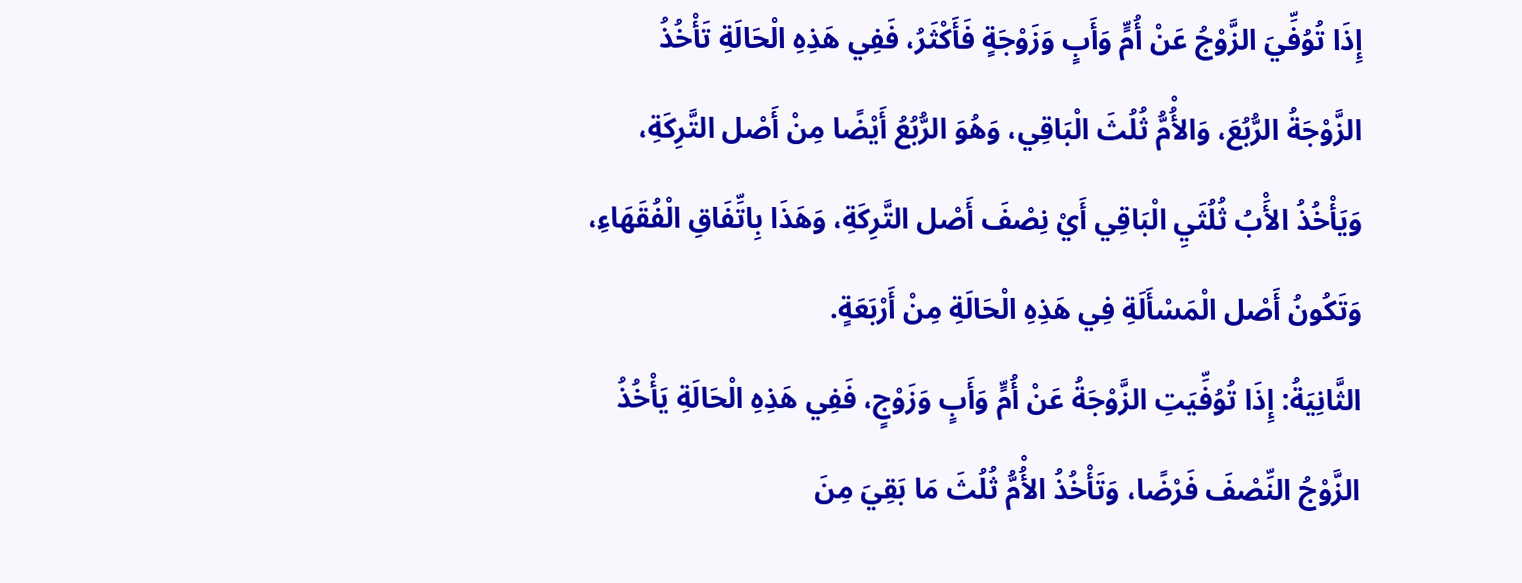إِذَا تُوُفِّيَ الزَّوْجُ عَنْ أُمٍّ وَأَبٍ وَزَوْجَةٍ فَأَكْثَرُ، فَفِي هَذِهِ الْحَالَةِ تَأْخُذُ الزَّوْجَةُ الرُّبُعَ، وَالأُْمُّ ثُلُثَ الْبَاقِي، وَهُوَ الرُّبُعُ أَيْضًا مِنْ أَصْل التَّرِكَةِ، وَيَأْخُذُ الأَْبُ ثُلُثَيِ الْبَاقِي أَيْ نِصْفَ أَصْل التَّرِكَةِ، وَهَذَا بِاتِّفَاقِ الْفُقَهَاءِ، وَتَكُونُ أَصْل الْمَسْأَلَةِ فِي هَذِهِ الْحَالَةِ مِنْ أَرْبَعَةٍ.
الثَّانِيَةُ: إِذَا تُوُفِّيَتِ الزَّوْجَةُ عَنْ أُمٍّ وَأَبٍ وَزَوْجٍ، فَفِي هَذِهِ الْحَالَةِ يَأْخُذُ الزَّوْجُ النِّصْفَ فَرْضًا، وَتَأْخُذُ الأُْمُّ ثُلُثَ مَا بَقِيَ مِنَ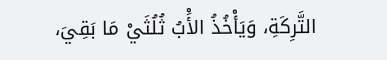التَّرِكَةِ، وَيَأْخُذُ الأَْبُ ثُلُثَيْ مَا بَقِيَ،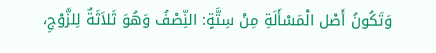وَتَكُونُ أَصْل الْمَسْأَلَةِ مِنْ سِتَّةٍ: النِّصْفُ وَهُوَ ثَلاَثَةٌ لِلزَّوْجِ،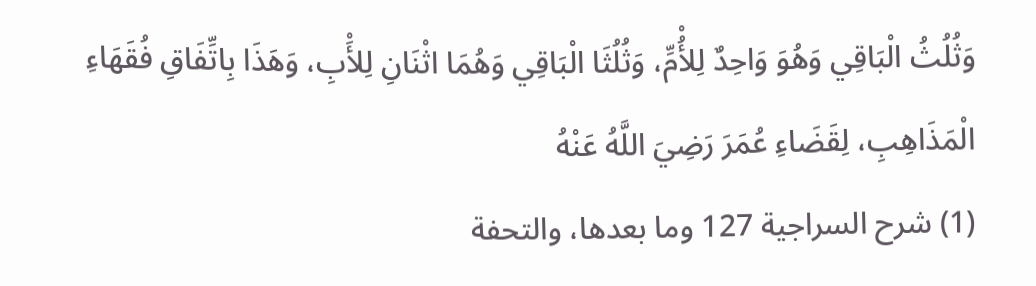وَثُلُثُ الْبَاقِي وَهُوَ وَاحِدٌ لِلأُْمِّ، وَثُلُثَا الْبَاقِي وَهُمَا اثْنَانِ لِلأَْبِ، وَهَذَا بِاتِّفَاقِ فُقَهَاءِ الْمَذَاهِبِ، لِقَضَاءِ عُمَرَ رَضِيَ اللَّهُ عَنْهُ
(1) شرح السراجية 127 وما بعدها، والتحفة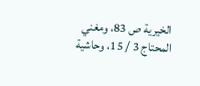الخيرية ص 83، ومغني المحتاج 3 / 15، وحاشية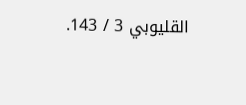القليوبي 3 / 143.